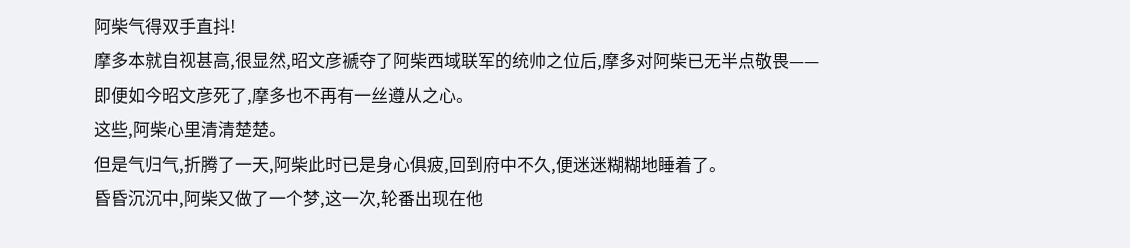阿柴气得双手直抖!
摩多本就自视甚高,很显然,昭文彦褫夺了阿柴西域联军的统帅之位后,摩多对阿柴已无半点敬畏——即便如今昭文彦死了,摩多也不再有一丝遵从之心。
这些,阿柴心里清清楚楚。
但是气归气,折腾了一天,阿柴此时已是身心俱疲,回到府中不久,便迷迷糊糊地睡着了。
昏昏沉沉中,阿柴又做了一个梦,这一次,轮番出现在他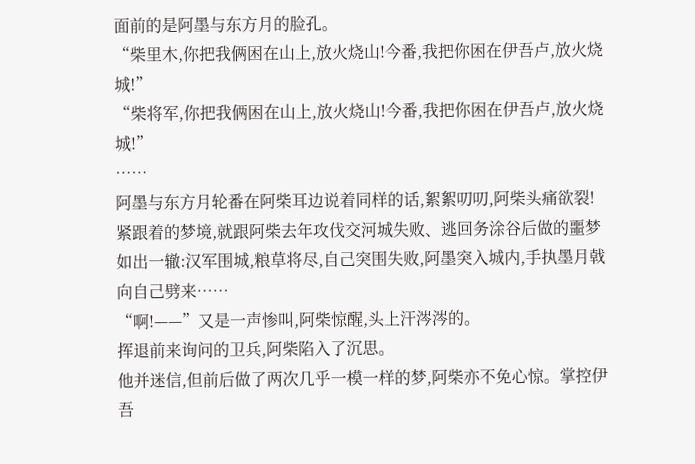面前的是阿墨与东方月的脸孔。
“柴里木,你把我俩困在山上,放火烧山!今番,我把你困在伊吾卢,放火烧城!”
“柴将军,你把我俩困在山上,放火烧山!今番,我把你困在伊吾卢,放火烧城!”
……
阿墨与东方月轮番在阿柴耳边说着同样的话,絮絮叨叨,阿柴头痛欲裂!
紧跟着的梦境,就跟阿柴去年攻伐交河城失败、逃回务涂谷后做的噩梦如出一辙:汉军围城,粮草将尽,自己突围失败,阿墨突入城内,手执墨月戟向自己劈来……
“啊!——”又是一声惨叫,阿柴惊醒,头上汗涔涔的。
挥退前来询问的卫兵,阿柴陷入了沉思。
他并迷信,但前后做了两次几乎一模一样的梦,阿柴亦不免心惊。掌控伊吾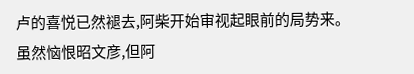卢的喜悦已然褪去,阿柴开始审视起眼前的局势来。
虽然恼恨昭文彦,但阿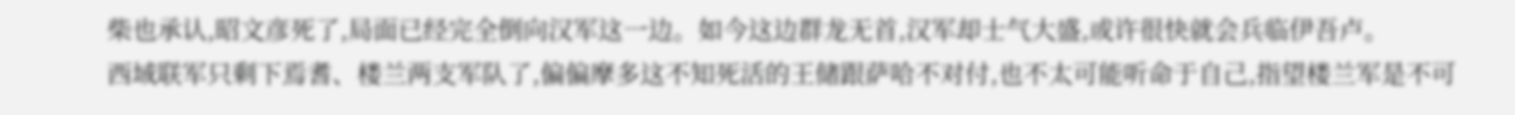柴也承认,昭文彦死了,局面已经完全倒向汉军这一边。如今这边群龙无首,汉军却士气大盛,或许很快就会兵临伊吾卢。
西域联军只剩下焉耆、楼兰两支军队了,偏偏摩多这不知死活的王储跟萨哈不对付,也不太可能听命于自己,指望楼兰军是不可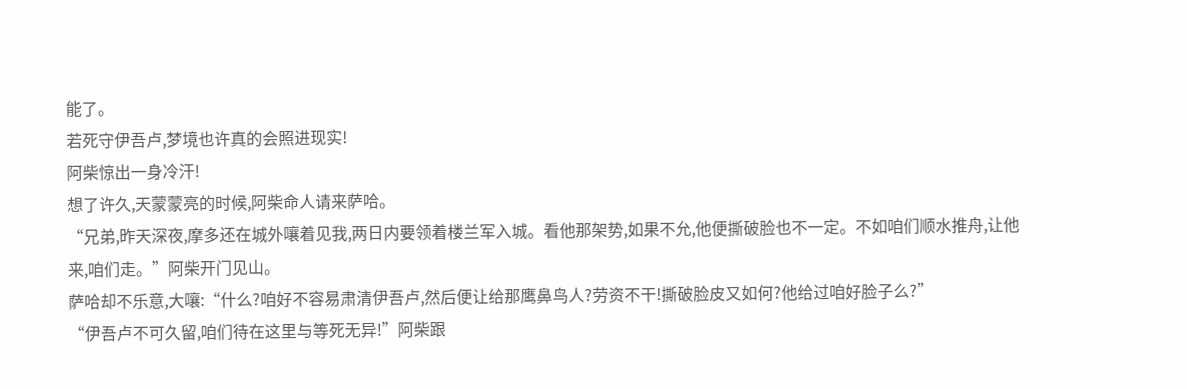能了。
若死守伊吾卢,梦境也许真的会照进现实!
阿柴惊出一身冷汗!
想了许久,天蒙蒙亮的时候,阿柴命人请来萨哈。
“兄弟,昨天深夜,摩多还在城外嚷着见我,两日内要领着楼兰军入城。看他那架势,如果不允,他便撕破脸也不一定。不如咱们顺水推舟,让他来,咱们走。”阿柴开门见山。
萨哈却不乐意,大嚷:“什么?咱好不容易肃清伊吾卢,然后便让给那鹰鼻鸟人?劳资不干!撕破脸皮又如何?他给过咱好脸子么?”
“伊吾卢不可久留,咱们待在这里与等死无异!”阿柴跟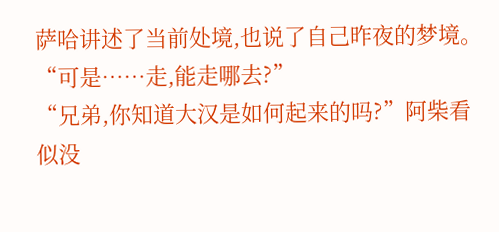萨哈讲述了当前处境,也说了自己昨夜的梦境。
“可是……走,能走哪去?”
“兄弟,你知道大汉是如何起来的吗?”阿柴看似没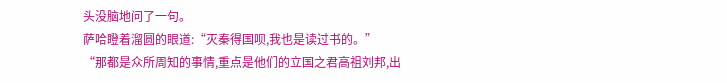头没脑地问了一句。
萨哈瞪着溜圆的眼道:“灭秦得国呗,我也是读过书的。”
“那都是众所周知的事情,重点是他们的立国之君高祖刘邦,出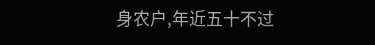身农户,年近五十不过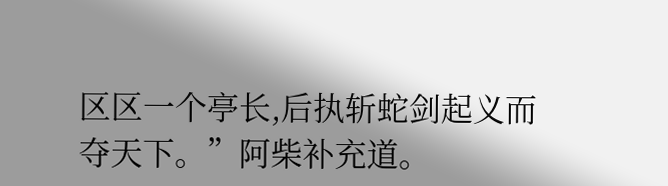区区一个亭长,后执斩蛇剑起义而夺天下。”阿柴补充道。